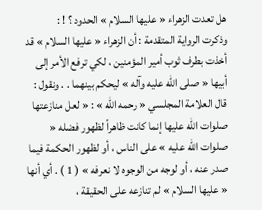هل تعدت الزهراء « عليها السلام » الحدود ؟ ! :
وذكرت الرواية المتقدمة : أن الزهراء « عليها السلام » قد أخذت بطرف ثوب أمير المؤمنين ، لكي ترفع الأمر إلى أبيها « صلى الله عليه وآله » ليحكم بينهما . . ونقول : قال العلامة المجلسي « رحمه الله » : « لعل منازعتها صلوات الله عليها إنما كانت ظاهراً لظهور فضله « صلوات الله عليه » على الناس ، أو لظهور الحكمة فيما صدر عنه ، أو لوجه من الوجوه لا نعرفه » ( 1 ) . أي أنها « عليها السلام » لم تنازعه على الحقيقة ،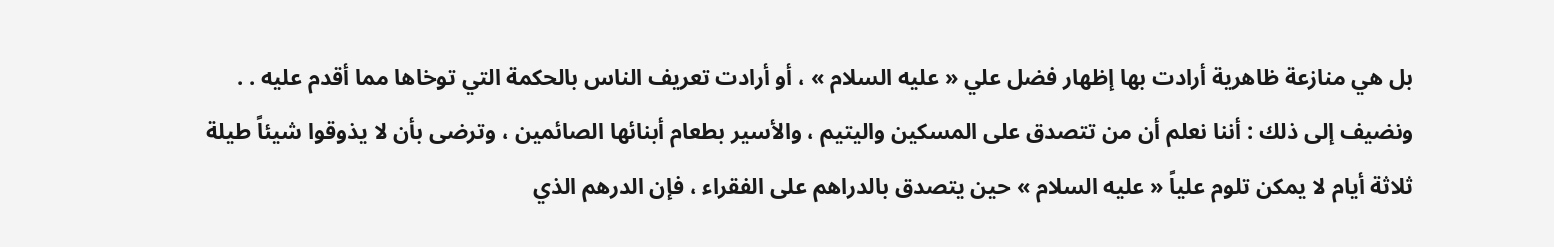بل هي منازعة ظاهرية أرادت بها إظهار فضل علي « عليه السلام » ، أو أرادت تعريف الناس بالحكمة التي توخاها مما أقدم عليه . . ونضيف إلى ذلك : أننا نعلم أن من تتصدق على المسكين واليتيم ، والأسير بطعام أبنائها الصائمين ، وترضى بأن لا يذوقوا شيئاً طيلة ثلاثة أيام لا يمكن تلوم علياً « عليه السلام » حين يتصدق بالدراهم على الفقراء ، فإن الدرهم الذي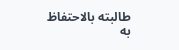طالبته بالاحتفاظ به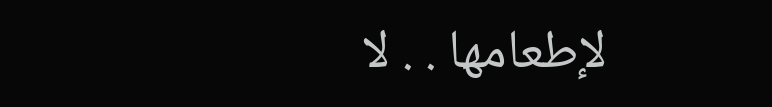لإطعامها . . لا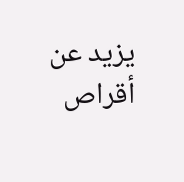يزيد عن أقراص